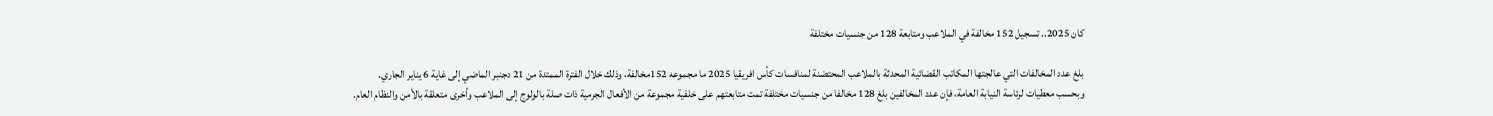كان 2025.. تسجيل 152 مخالفة في الملاعب ومتابعة 128 من جنسيات مختلفة

بلغ عدد المخالفات التي عالجتها المكاتب القضائية المحدثة بالملاعب المحتضنة لمنافسات كأس افريقيا 2025 ما مجموعه 152مخالفة، وذلك خلال الفترة الممتدة من 21 دجنبر الماضي إلى غاية 6 يناير الجاري.
وبحسب معطيات لرئاسة النيابة العامة، فإن عدد المخالفين بلغ 128 مخالفا من جنسيات مختلفة تمت متابعتهم على خلفية مجموعة من الأفعال الجرمية ذات صلة بالولوج إلى الملاعب وأخرى متعلقة بالأمن والنظام العام.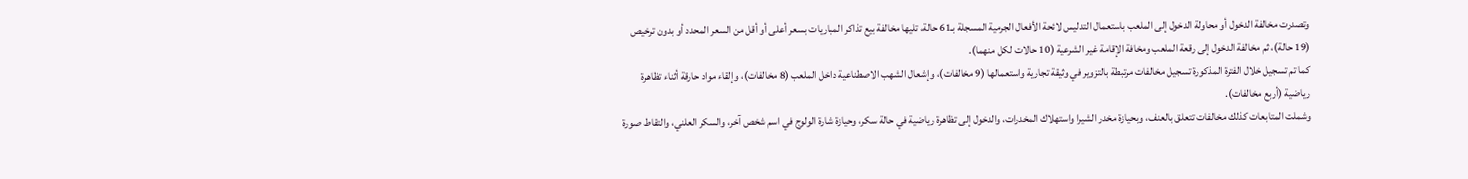وتصدرت مخالفة الدخول أو محاولة الدخول إلى الملعب باستعمال التدليس لائحة الأفعال الجرمية المسجلة بـ61 حالة، تليها مخالفة بيع تذاكر المباريات بسعر أعلى أو أقل من السعر المحدد أو بدون ترخيص (19 حالة)، ثم مخالفة الدخول إلى رقعة الملعب ومخافة الإقامة غير الشرعية (10 حالات لكل منهما).
كما تم تسجيل خلال الفترة المذكورة تسجيل مخالفات مرتبطة بالتزوير في وثيقة تجارية واستعمالها (9 مخالفات)، وإشعال الشهب الاصطناعية داخل الملعب (8 مخالفات)، وإلقاء مواد حارقة أثناء تظاهرة رياضية (أربع مخالفات).
وشملت المتابعات كذلك مخالفات تتعلق بالعنف، وبحيازة مخدر الشيرا واستهلاك المخدرات، والدخول إلى تظاهرة رياضية في حالة سكر، وحيازة شارة الولوج في اسم شخص آخر، والسكر العلني، والتقاط صورة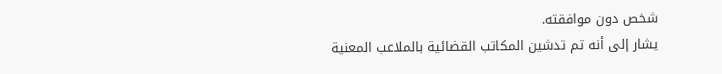شخص دون موافقته.
يشار إلى أنه تم تدشين المكاتب القضائية بالملاعب المعنية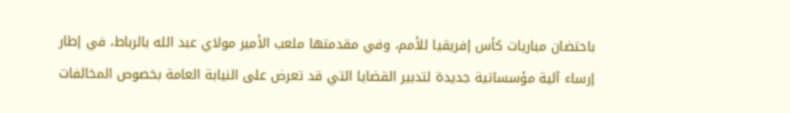باحتضان مباريات كأس إفريقيا للأمم، وفي مقدمتها ملعب الأمير مولاي عبد الله بالرباط، في إطار إرساء آلية مؤسساتية جديدة لتدبير القضايا التي قد تعرض على النيابة العامة بخصوص المخالفات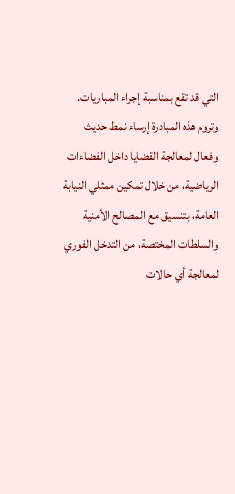التي قد تقع بمناسبة إجراء المباريات.
وتروم هذه المبادرة إرساء نمط حديث وفعال لمعالجة القضايا داخل الفضاءات الرياضية، من خلال تمكين ممثلي النيابة العامة، بتنسيق مع المصالح الأمنية والسلطات المختصة، من التدخل الفوري لمعالجة أي حالات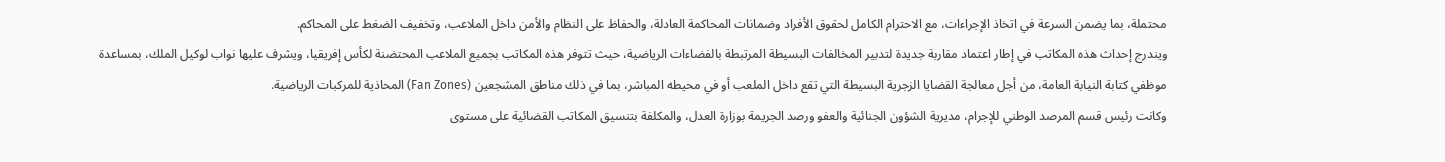محتملة، بما يضمن السرعة في اتخاذ الإجراءات، مع الاحترام الكامل لحقوق الأفراد وضمانات المحاكمة العادلة، والحفاظ على النظام والأمن داخل الملاعب، وتخفيف الضغط على المحاكم.
ويندرج إحداث هذه المكاتب في إطار اعتماد مقاربة جديدة لتدبير المخالفات البسيطة المرتبطة بالفضاءات الرياضية، حيث تتوفر هذه المكاتب بجميع الملاعب المحتضنة لكأس إفريقيا، ويشرف عليها نواب لوكيل الملك، بمساعدة موظفي كتابة النيابة العامة، من أجل معالجة القضايا الزجرية البسيطة التي تقع داخل الملعب أو في محيطه المباشر، بما في ذلك مناطق المشجعين (Fan Zones) المحاذية للمركبات الرياضية.
وكانت رئيس قسم المرصد الوطني للإجرام، مديرية الشؤون الجنائية والعفو ورصد الجريمة بوزارة العدل، والمكلفة بتنسيق المكاتب القضائية على مستوى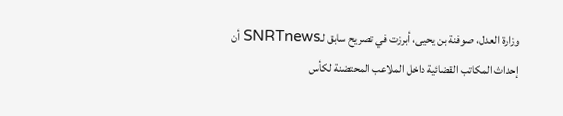وزارة العدل، صوفنة بن يحيى، أبرزت في تصريح سابق لـSNRTnews أن إحداث المكاتب القضائية داخل الملاعب المحتضنة لكأس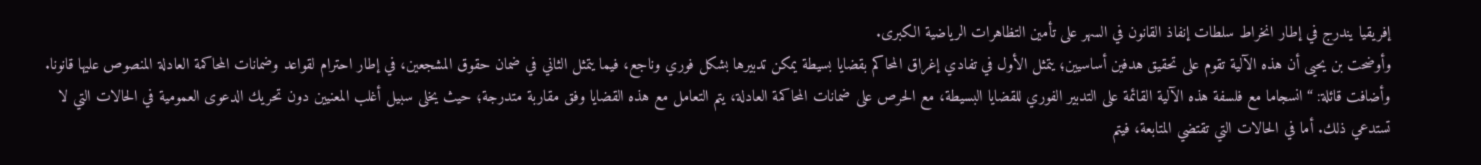إفريقيا يندرج في إطار انخراط سلطات إنفاذ القانون في السهر على تأمين التظاهرات الرياضية الكبرى.
وأوضحت بن يحيى أن هذه الآلية تقوم على تحقيق هدفين أساسيين؛ يتمثل الأول في تفادي إغراق المحاكم بقضايا بسيطة يمكن تدبيرها بشكل فوري وناجع، فيما يتمثل الثاني في ضمان حقوق المشجعين، في إطار احترام لقواعد وضمانات المحاكمة العادلة المنصوص عليها قانونا.
وأضافت قائلة: “انسجاما مع فلسفة هذه الآلية القائمة على التدبير الفوري للقضايا البسيطة، مع الحرص على ضمانات المحاكمة العادلة، يتم التعامل مع هذه القضايا وفق مقاربة متدرجة؛ حيث يخلى سبيل أغلب المعنيين دون تحريك الدعوى العمومية في الحالات التي لا تستدعي ذلك. أما في الحالات التي تقتضي المتابعة، فيتم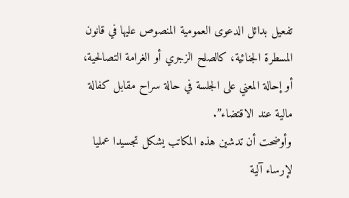تفعيل بدائل الدعوى العمومية المنصوص عليها في قانون المسطرة الجنائية، كالصلح الزجري أو الغرامة التصالحية، أو إحالة المعني على الجلسة في حالة سراح مقابل كفالة مالية عند الاقتضاء”.
وأوضحت أن تدشين هذه المكاتب يشكل تجسيدا عمليا لإرساء آلية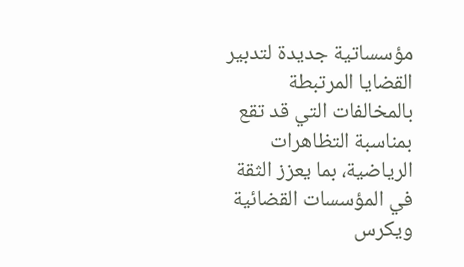مؤسساتية جديدة لتدبير القضايا المرتبطة بالمخالفات التي قد تقع بمناسبة التظاهرات الرياضية، بما يعزز الثقة في المؤسسات القضائية ويكرس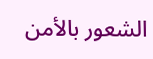الشعور بالأمن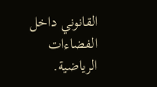القانوني داخل الفضاءات الرياضية.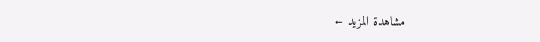مشاهدة المزيد ←